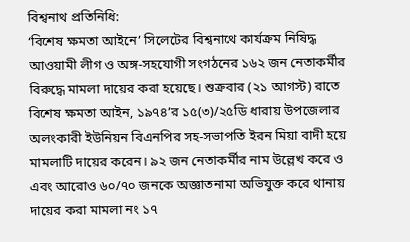বিশ্বনাথ প্রতিনিধি:
‘বিশেষ ক্ষমতা আইনে’ সিলেটের বিশ্বনাথে কার্যক্রম নিষিদ্ধ আওয়ামী লীগ ও অঙ্গ-সহযোগী সংগঠনের ১৬২ জন নেতাকর্মীর বিরুদ্ধে মামলা দায়ের করা হয়েছে। শুক্রবার (২১ আগস্ট) রাতে বিশেষ ক্ষমতা আইন, ১৯৭৪’র ১৫(৩)/২৫ডি ধারায় উপজেলার অলংকারী ইউনিয়ন বিএনপির সহ-সভাপতি ইরন মিয়া বাদী হয়ে মামলাটি দায়ের করেন। ৯২ জন নেতাকর্মীর নাম উল্লেখ করে ও এবং আরোও ৬০/৭০ জনকে অজ্ঞাতনামা অভিযুক্ত করে থানায় দায়ের করা মামলা নং ১৭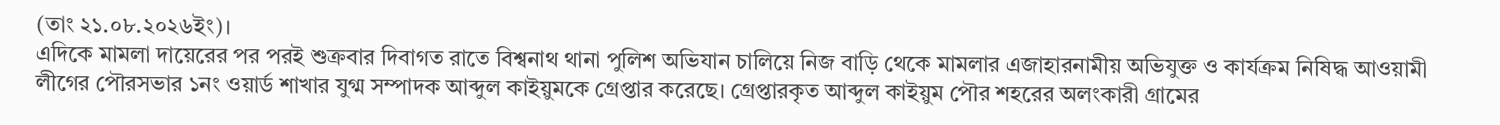(তাং ২১.০৮.২০২৬ইং)।
এদিকে মামলা দায়েরের পর পরই শুক্রবার দিবাগত রাতে বিশ্বনাথ থানা পুলিশ অভিযান চালিয়ে নিজ বাড়ি থেকে মামলার এজাহারনামীয় অভিযুক্ত ও কার্যক্রম নিষিদ্ধ আওয়ামী লীগের পৌরসভার ১নং ওয়ার্ড শাখার যুগ্ম সম্পাদক আব্দুল কাইয়ুমকে গ্রেপ্তার করেছে। গ্রেপ্তারকৃত আব্দুল কাইয়ুম পৌর শহরের অলংকারী গ্রামের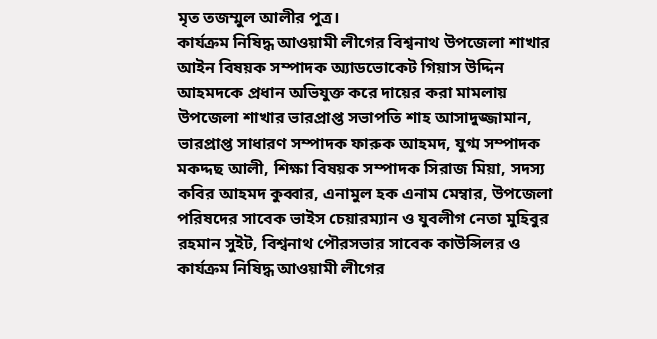মৃত তজম্মুল আলীর পুত্র।
কার্যক্রম নিষিদ্ধ আওয়ামী লীগের বিশ্বনাথ উপজেলা শাখার আইন বিষয়ক সম্পাদক অ্যাডভোকেট গিয়াস উদ্দিন আহমদকে প্রধান অভিযুক্ত করে দায়ের করা মামলায় উপজেলা শাখার ভারপ্রাপ্ত সভাপতি শাহ আসাদুজ্জামান, ভারপ্রাপ্ত সাধারণ সম্পাদক ফারুক আহমদ, যুগ্ম সম্পাদক মকদ্দছ আলী, শিক্ষা বিষয়ক সম্পাদক সিরাজ মিয়া, সদস্য কবির আহমদ কুব্বার, এনামুল হক এনাম মেম্বার, উপজেলা পরিষদের সাবেক ভাইস চেয়ারম্যান ও যুবলীগ নেতা মুহিবুর রহমান সুইট, বিশ্বনাথ পৌরসভার সাবেক কাউন্সিলর ও কার্যক্রম নিষিদ্ধ আওয়ামী লীগের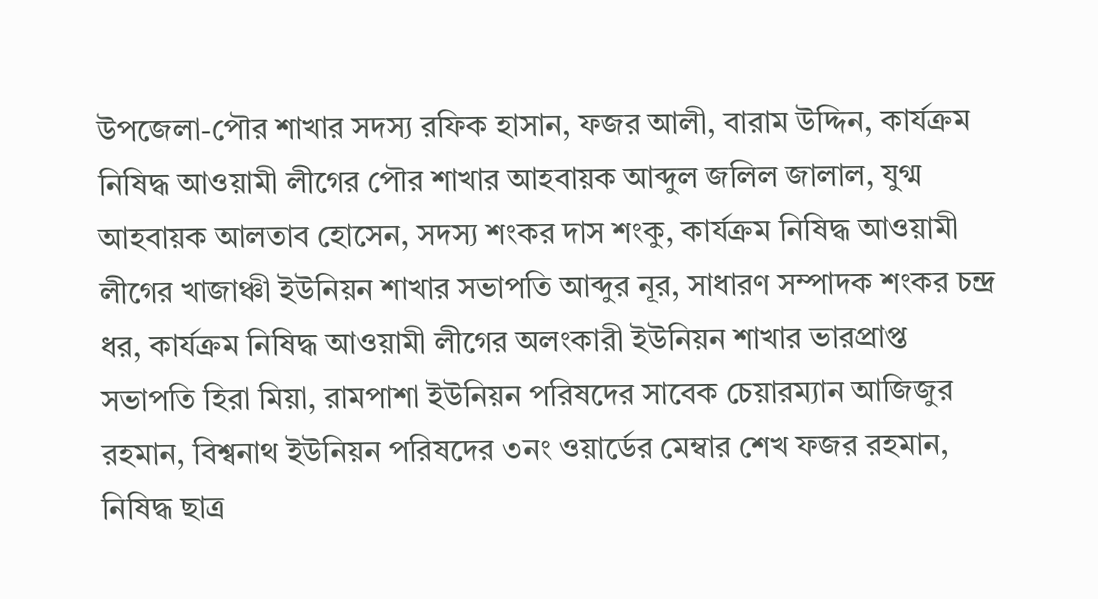উপজেলা-পৌর শাখার সদস্য রফিক হাসান, ফজর আলী, বারাম উদ্দিন, কার্যক্রম নিষিদ্ধ আওয়ামী লীগের পৌর শাখার আহবায়ক আব্দুল জলিল জালাল, যুগ্ম আহবায়ক আলতাব হোসেন, সদস্য শংকর দাস শংকু, কার্যক্রম নিষিদ্ধ আওয়ামী লীগের খাজাঞ্চী ইউনিয়ন শাখার সভাপতি আব্দুর নূর, সাধারণ সম্পাদক শংকর চন্দ্র ধর, কার্যক্রম নিষিদ্ধ আওয়ামী লীগের অলংকারী ইউনিয়ন শাখার ভারপ্রাপ্ত সভাপতি হিরা মিয়া, রামপাশা ইউনিয়ন পরিষদের সাবেক চেয়ারম্যান আজিজুর রহমান, বিশ্বনাথ ইউনিয়ন পরিষদের ৩নং ওয়ার্ডের মেম্বার শেখ ফজর রহমান, নিষিদ্ধ ছাত্র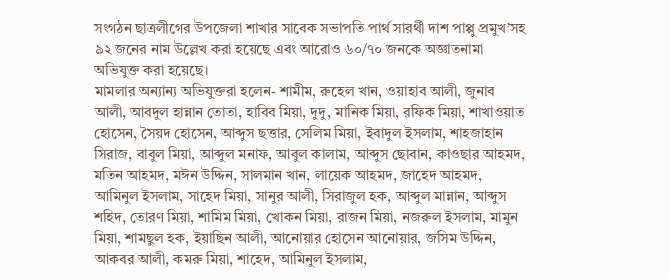সংগঠন ছাত্রলীগের উপজেলা শাখার সাবেক সভাপতি পার্থ সারর্থী দাশ পাপ্পু প্রমুখ’সহ ৯২ জনের নাম উল্লেখ করা হয়েছে এবং আরোও ৬০/৭০ জনকে অজ্ঞাতনামা অভিযুক্ত করা হয়েছে।
মামলার অন্যান্য অভিযুক্তরা হলেন- শামীম, রুহেল খান, ওয়াহাব আলী, জুনাব আলী, আবদুল হান্নান তোতা, হাবিব মিয়া, দুদু, মানিক মিয়া, রফিক মিয়া, শাখাওয়াত হোসেন, সৈয়দ হোসেন, আব্দুস ছত্তার, সেলিম মিয়া, ইবাদুল ইসলাম, শাহজাহান সিরাজ, বাবুল মিয়া, আব্দুল মনাফ, আবুল কালাম, আব্দুস ছোবান, কাওছার আহমদ, মতিন আহমদ, মঈন উদ্দিন, সালমান খান, লায়েক আহমদ, জাহেদ আহমদ, আমিনুল ইসলাম, সাহেদ মিয়া, সানুর আলী, সিরাজুল হক, আব্দুল মান্নান, আব্দুস শহিদ, তোরণ মিয়া, শামিম মিয়া, খোকন মিয়া, রাজন মিয়া, নজরুল ইসলাম, মামুন মিয়া, শামছুল হক, ইয়াছিন আলী, আনোয়ার হোসেন আনোয়ার, জসিম উদ্দিন, আকবর আলী, কমরু মিয়া, শাহেদ, আমিনুল ইসলাম,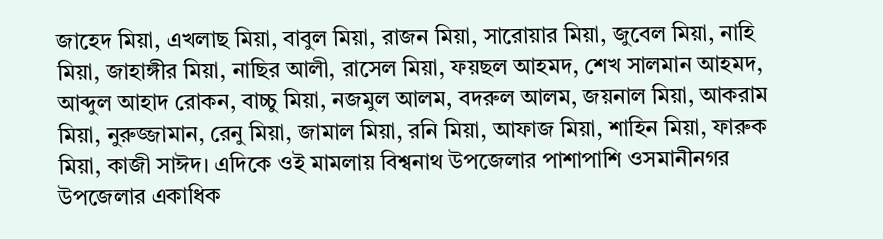জাহেদ মিয়া, এখলাছ মিয়া, বাবুল মিয়া, রাজন মিয়া, সারোয়ার মিয়া, জুবেল মিয়া, নাহি মিয়া, জাহাঙ্গীর মিয়া, নাছির আলী, রাসেল মিয়া, ফয়ছল আহমদ, শেখ সালমান আহমদ, আব্দুল আহাদ রোকন, বাচ্চু মিয়া, নজমুল আলম, বদরুল আলম, জয়নাল মিয়া, আকরাম মিয়া, নুরুজ্জামান, রেনু মিয়া, জামাল মিয়া, রনি মিয়া, আফাজ মিয়া, শাহিন মিয়া, ফারুক মিয়া, কাজী সাঈদ। এদিকে ওই মামলায় বিশ্বনাথ উপজেলার পাশাপাশি ওসমানীনগর উপজেলার একাধিক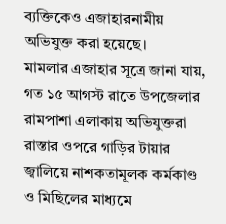ব্যক্তিকেও এজাহারনামীয় অভিযুক্ত করা হয়েছে।
মামলার এজাহার সূত্রে জানা যায়, গত ১৫ আগস্ট রাতে উপজেলার রামপাশা এলাকায় অভিযুক্তরা রাস্তার ওপরে গাড়ির টায়ার জ্বালিয়ে নাশকতামূলক কর্মকাণ্ড ও মিছিলের মাধ্যমে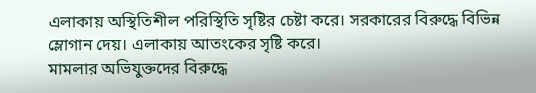এলাকায় অস্থিতিশীল পরিস্থিতি সৃষ্টির চেষ্টা করে। সরকারের বিরুদ্ধে বিভিন্ন ম্লোগান দেয়। এলাকায় আতংকের সৃষ্টি করে।
মামলার অভিযুক্তদের বিরুদ্ধে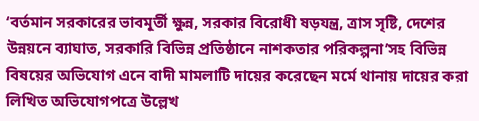‘বর্তমান সরকারের ভাবমূর্তী ক্ষুন্ন, সরকার বিরোধী ষড়যন্ত্র, ত্রাস সৃষ্টি, দেশের উন্নয়নে ব্যাঘাত, সরকারি বিভিন্ন প্রতিষ্ঠানে নাশকতার পরিকল্পনা’সহ বিভিন্ন বিষয়ের অভিযোগ এনে বাদী মামলাটি দায়ের করেছেন মর্মে থানায় দায়ের করা লিখিত অভিযোগপত্রে উল্লেখ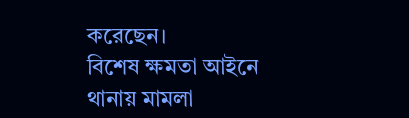করেছেন।
বিশেষ ক্ষমতা আইনে থানায় মামলা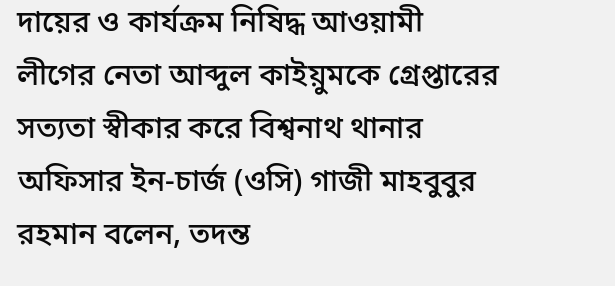দায়ের ও কার্যক্রম নিষিদ্ধ আওয়ামী লীগের নেতা আব্দুল কাইয়ুমকে গ্রেপ্তারের সত্যতা স্বীকার করে বিশ্বনাথ থানার অফিসার ইন-চার্জ (ওসি) গাজী মাহবুবুর রহমান বলেন, তদন্ত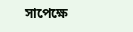সাপেক্ষে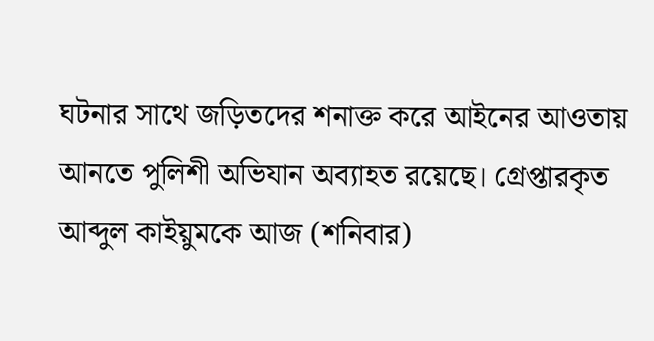ঘটনার সাথে জড়িতদের শনাক্ত করে আইনের আওতায় আনতে পুলিশী অভিযান অব্যাহত রয়েছে। গ্রেপ্তারকৃত আব্দুল কাইয়ুমকে আজ (শনিবার)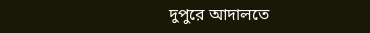দুপুরে আদালতে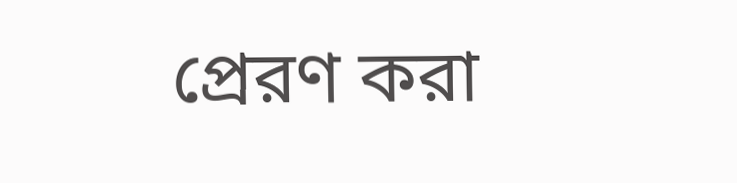প্রেরণ করা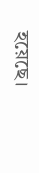হয়েছে।